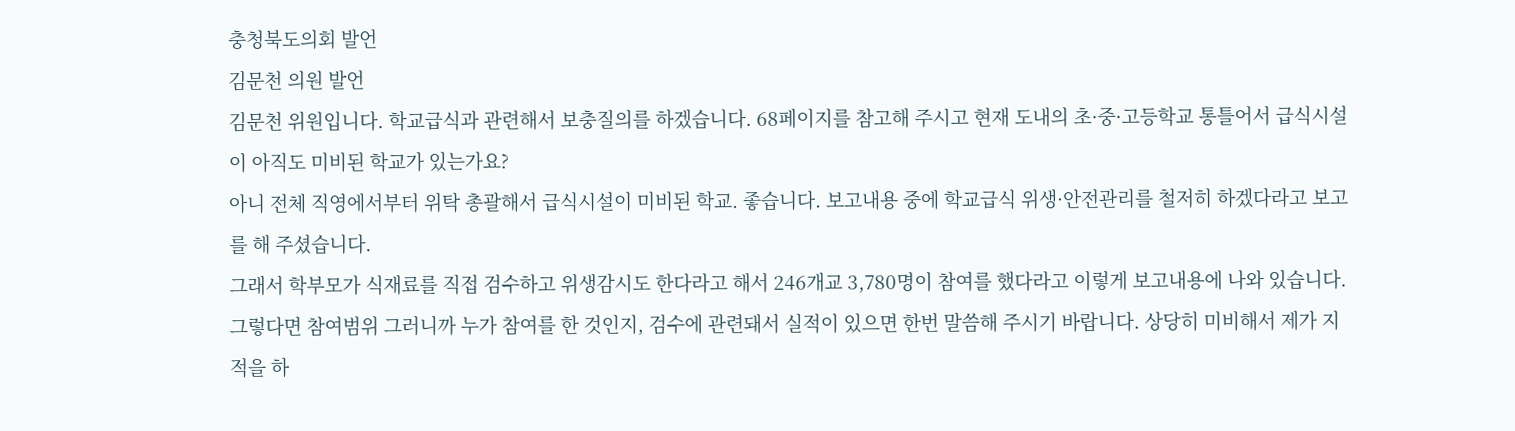충청북도의회 발언
김문천 의원 발언
김문천 위원입니다. 학교급식과 관련해서 보충질의를 하겠습니다. 68페이지를 참고해 주시고 현재 도내의 초·중·고등학교 통틀어서 급식시설이 아직도 미비된 학교가 있는가요?
아니 전체 직영에서부터 위탁 총괄해서 급식시설이 미비된 학교. 좋습니다. 보고내용 중에 학교급식 위생·안전관리를 철저히 하겠다라고 보고를 해 주셨습니다.
그래서 학부모가 식재료를 직접 검수하고 위생감시도 한다라고 해서 246개교 3,780명이 참여를 했다라고 이렇게 보고내용에 나와 있습니다. 그렇다면 참여범위 그러니까 누가 참여를 한 것인지, 검수에 관련돼서 실적이 있으면 한번 말씀해 주시기 바랍니다. 상당히 미비해서 제가 지적을 하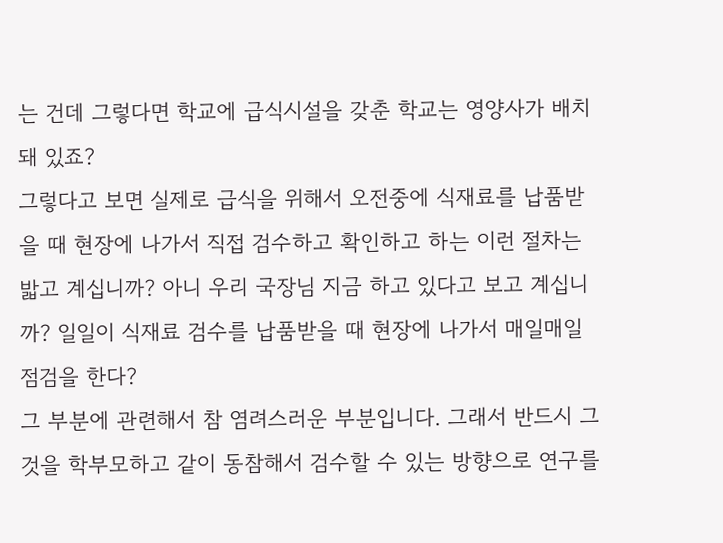는 건데 그렇다면 학교에 급식시설을 갖춘 학교는 영양사가 배치돼 있죠?
그렇다고 보면 실제로 급식을 위해서 오전중에 식재료를 납품받을 때 현장에 나가서 직접 검수하고 확인하고 하는 이런 절차는 밟고 계십니까? 아니 우리 국장님 지금 하고 있다고 보고 계십니까? 일일이 식재료 검수를 납품받을 때 현장에 나가서 매일매일 점검을 한다?
그 부분에 관련해서 참 염려스러운 부분입니다. 그래서 반드시 그것을 학부모하고 같이 동참해서 검수할 수 있는 방향으로 연구를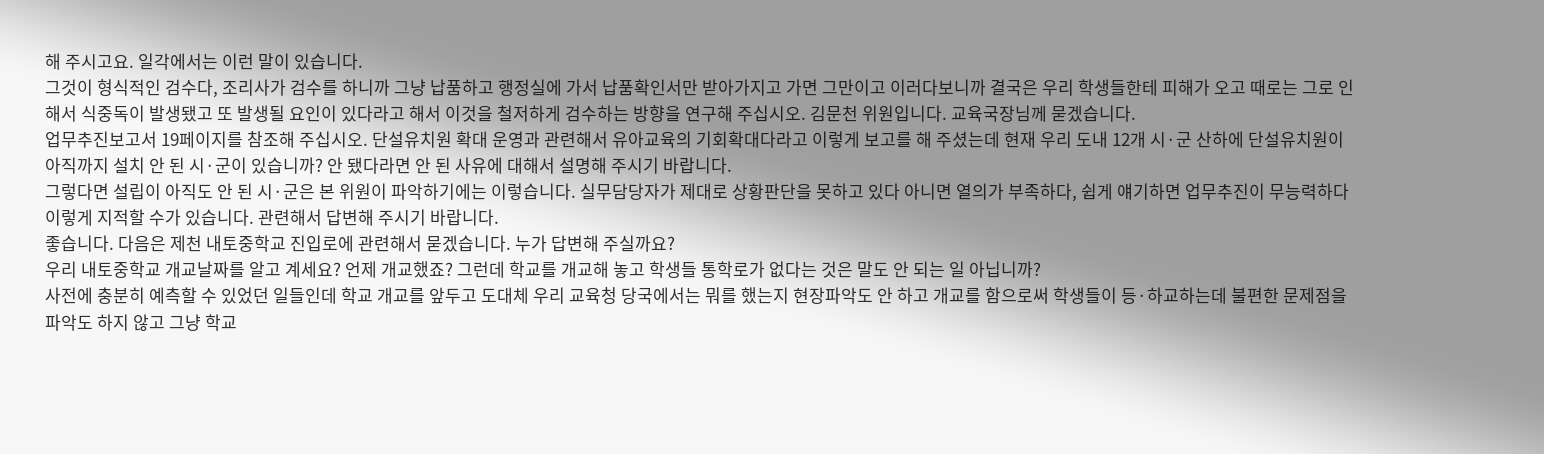해 주시고요. 일각에서는 이런 말이 있습니다.
그것이 형식적인 검수다, 조리사가 검수를 하니까 그냥 납품하고 행정실에 가서 납품확인서만 받아가지고 가면 그만이고 이러다보니까 결국은 우리 학생들한테 피해가 오고 때로는 그로 인해서 식중독이 발생됐고 또 발생될 요인이 있다라고 해서 이것을 철저하게 검수하는 방향을 연구해 주십시오. 김문천 위원입니다. 교육국장님께 묻겠습니다.
업무추진보고서 19페이지를 참조해 주십시오. 단설유치원 확대 운영과 관련해서 유아교육의 기회확대다라고 이렇게 보고를 해 주셨는데 현재 우리 도내 12개 시·군 산하에 단설유치원이 아직까지 설치 안 된 시·군이 있습니까? 안 됐다라면 안 된 사유에 대해서 설명해 주시기 바랍니다.
그렇다면 설립이 아직도 안 된 시·군은 본 위원이 파악하기에는 이렇습니다. 실무담당자가 제대로 상황판단을 못하고 있다 아니면 열의가 부족하다, 쉽게 얘기하면 업무추진이 무능력하다 이렇게 지적할 수가 있습니다. 관련해서 답변해 주시기 바랍니다.
좋습니다. 다음은 제천 내토중학교 진입로에 관련해서 묻겠습니다. 누가 답변해 주실까요?
우리 내토중학교 개교날짜를 알고 계세요? 언제 개교했죠? 그런데 학교를 개교해 놓고 학생들 통학로가 없다는 것은 말도 안 되는 일 아닙니까?
사전에 충분히 예측할 수 있었던 일들인데 학교 개교를 앞두고 도대체 우리 교육청 당국에서는 뭐를 했는지 현장파악도 안 하고 개교를 함으로써 학생들이 등·하교하는데 불편한 문제점을 파악도 하지 않고 그냥 학교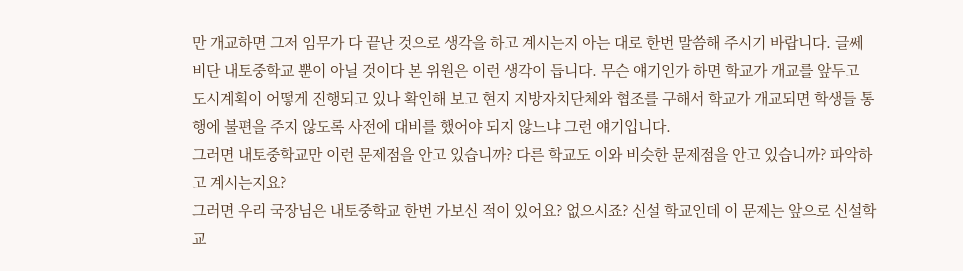만 개교하면 그저 임무가 다 끝난 것으로 생각을 하고 계시는지 아는 대로 한번 말씀해 주시기 바랍니다. 글쎄 비단 내토중학교 뿐이 아닐 것이다 본 위원은 이런 생각이 듭니다. 무슨 얘기인가 하면 학교가 개교를 앞두고 도시계획이 어떻게 진행되고 있나 확인해 보고 현지 지방자치단체와 협조를 구해서 학교가 개교되면 학생들 통행에 불편을 주지 않도록 사전에 대비를 했어야 되지 않느냐 그런 얘기입니다.
그러면 내토중학교만 이런 문제점을 안고 있습니까? 다른 학교도 이와 비슷한 문제점을 안고 있습니까? 파악하고 계시는지요?
그러면 우리 국장님은 내토중학교 한번 가보신 적이 있어요? 없으시죠? 신설 학교인데 이 문제는 앞으로 신설학교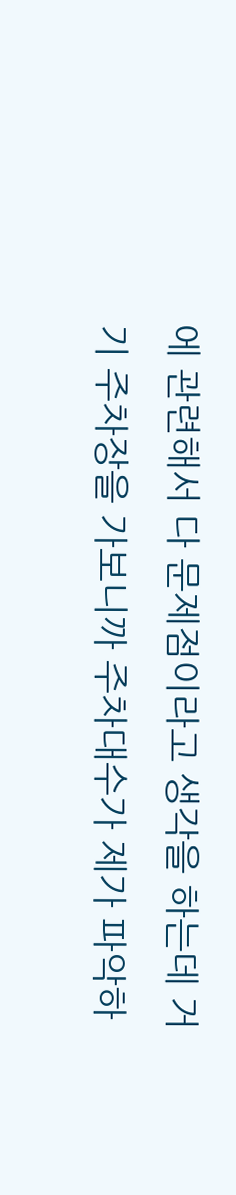에 관련해서 다 문제점이라고 생각을 하는데 거기 주차장을 가보니까 주차대수가 제가 파악하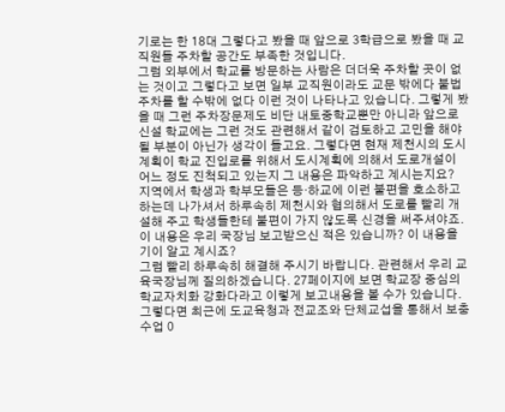기로는 한 18대 그렇다고 봤을 때 앞으로 3학급으로 봤을 때 교직원들 주차할 공간도 부족한 것입니다.
그럼 외부에서 학교를 방문하는 사람은 더더욱 주차할 곳이 없는 것이고 그렇다고 보면 일부 교직원이라도 교문 밖에다 불법주차를 할 수밖에 없다 이런 것이 나타나고 있습니다. 그렇게 봤을 때 그런 주차장문제도 비단 내토중학교뿐만 아니라 앞으로 신설 학교에는 그런 것도 관련해서 같이 검토하고 고민을 해야 될 부분이 아닌가 생각이 들고요. 그렇다면 현재 제천시의 도시계획이 학교 진입로를 위해서 도시계획에 의해서 도로개설이 어느 정도 진척되고 있는지 그 내용은 파악하고 계시는지요?
지역에서 학생과 학부모들은 등·하교에 이런 불편을 호소하고 하는데 나가셔서 하루속히 제천시와 협의해서 도로를 빨리 개설해 주고 학생들한테 불편이 가지 않도록 신경을 써주셔야죠. 이 내용은 우리 국장님 보고받으신 적은 있습니까? 이 내용을 기이 알고 계시죠?
그럼 빨리 하루속히 해결해 주시기 바랍니다. 관련해서 우리 교육국장님께 질의하겠습니다. 27페이지에 보면 학교장 중심의 학교자치화 강화다라고 이렇게 보고내용을 볼 수가 있습니다.
그렇다면 최근에 도교육청과 전교조와 단체교섭을 통해서 보충수업 0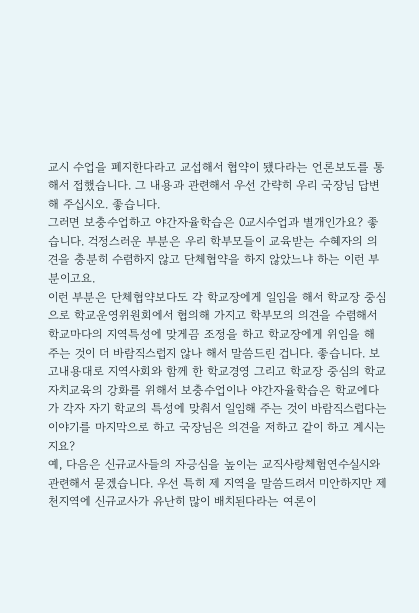교시 수업을 폐지한다라고 교섭해서 협약이 됐다라는 언론보도를 통해서 접했습니다. 그 내용과 관련해서 우선 간략히 우리 국장님 답변해 주십시오. 좋습니다.
그러면 보충수업하고 야간자율학습은 0교시수업과 별개인가요? 좋습니다. 걱정스러운 부분은 우리 학부모들이 교육받는 수혜자의 의견을 충분히 수렴하지 않고 단체협약을 하지 않았느냐 하는 이런 부분이고요.
이런 부분은 단체협약보다도 각 학교장에게 일임을 해서 학교장 중심으로 학교운영위원회에서 협의해 가지고 학부모의 의견을 수렴해서 학교마다의 지역특성에 맞게끔 조정을 하고 학교장에게 위임을 해 주는 것이 더 바람직스럽지 않나 해서 말씀드린 겁니다. 좋습니다. 보고내용대로 지역사회와 함께 한 학교경영 그리고 학교장 중심의 학교자치교육의 강화를 위해서 보충수업이나 야간자율학습은 학교에다가 각자 자기 학교의 특성에 맞춰서 일임해 주는 것이 바람직스럽다는 이야기를 마지막으로 하고 국장님은 의견을 저하고 같이 하고 계시는지요?
예, 다음은 신규교사들의 자긍심을 높이는 교직사랑체험연수실시와 관련해서 묻겠습니다. 우선 특히 제 지역을 말씀드려서 미안하지만 제천지역에 신규교사가 유난히 많이 배치된다라는 여론이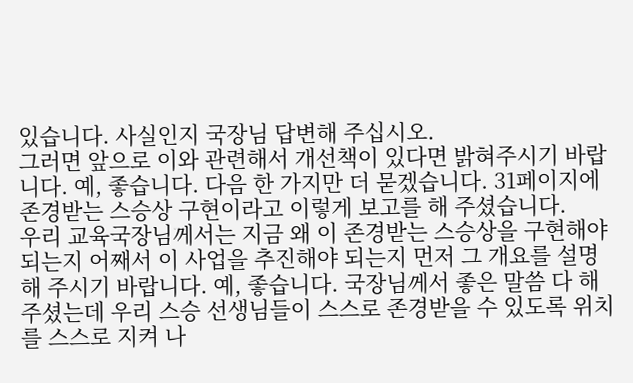있습니다. 사실인지 국장님 답변해 주십시오.
그러면 앞으로 이와 관련해서 개선책이 있다면 밝혀주시기 바랍니다. 예, 좋습니다. 다음 한 가지만 더 묻겠습니다. 31페이지에 존경받는 스승상 구현이라고 이렇게 보고를 해 주셨습니다.
우리 교육국장님께서는 지금 왜 이 존경받는 스승상을 구현해야 되는지 어째서 이 사업을 추진해야 되는지 먼저 그 개요를 설명해 주시기 바랍니다. 예, 좋습니다. 국장님께서 좋은 말씀 다 해주셨는데 우리 스승 선생님들이 스스로 존경받을 수 있도록 위치를 스스로 지켜 나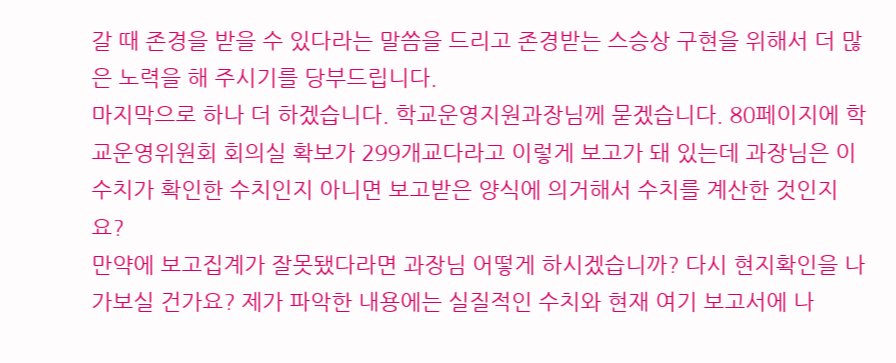갈 때 존경을 받을 수 있다라는 말씀을 드리고 존경받는 스승상 구현을 위해서 더 많은 노력을 해 주시기를 당부드립니다.
마지막으로 하나 더 하겠습니다. 학교운영지원과장님께 묻겠습니다. 80페이지에 학교운영위원회 회의실 확보가 299개교다라고 이렇게 보고가 돼 있는데 과장님은 이 수치가 확인한 수치인지 아니면 보고받은 양식에 의거해서 수치를 계산한 것인지요?
만약에 보고집계가 잘못됐다라면 과장님 어떻게 하시겠습니까? 다시 현지확인을 나가보실 건가요? 제가 파악한 내용에는 실질적인 수치와 현재 여기 보고서에 나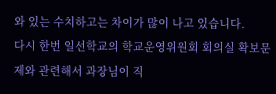와 있는 수치하고는 차이가 많이 나고 있습니다.
다시 한번 일선학교의 학교운영위원회 회의실 확보문제와 관련해서 과장님이 직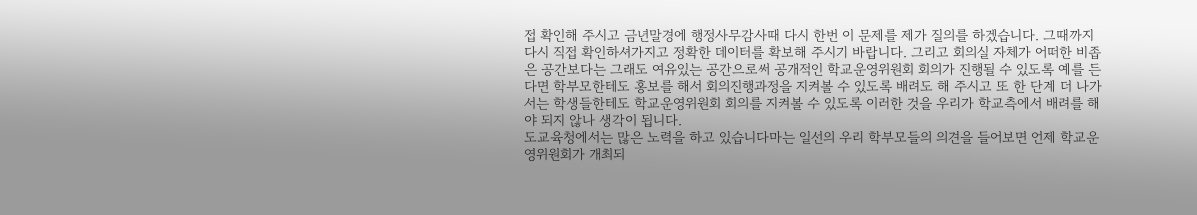접 확인해 주시고 금년말경에 행정사무감사때 다시 한번 이 문제를 제가 질의를 하겠습니다. 그때까지 다시 직접 확인하셔가지고 정확한 데이터를 확보해 주시기 바랍니다. 그리고 회의실 자체가 어떠한 비좁은 공간보다는 그래도 여유있는 공간으로써 공개적인 학교운영위원회 회의가 진행될 수 있도록 예를 든다면 학부모한테도 홍보를 해서 회의진행과정을 지켜볼 수 있도록 배려도 해 주시고 또 한 단계 더 나가서는 학생들한테도 학교운영위원회 회의를 지켜볼 수 있도록 이러한 것을 우리가 학교측에서 배려를 해야 되지 않나 생각이 됩니다.
도교육청에서는 많은 노력을 하고 있습니다마는 일선의 우리 학부모들의 의견을 들어보면 언제 학교운영위원회가 개최되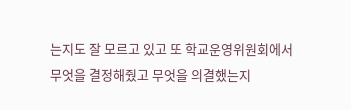는지도 잘 모르고 있고 또 학교운영위원회에서 무엇을 결정해줬고 무엇을 의결했는지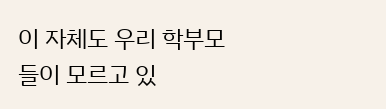이 자체도 우리 학부모들이 모르고 있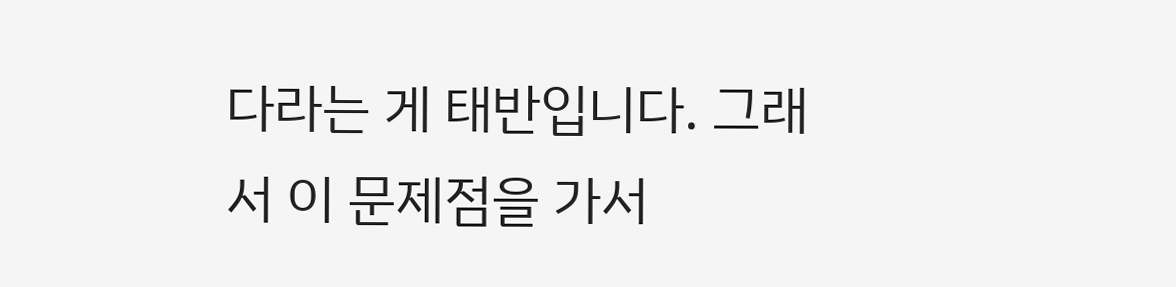다라는 게 태반입니다. 그래서 이 문제점을 가서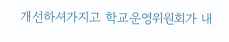개선하셔가지고 학교운영위원회가 내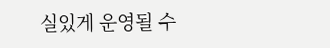실있게 운영될 수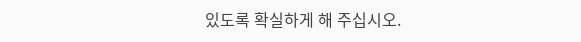있도록 확실하게 해 주십시오.